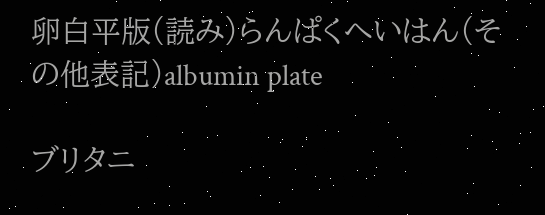卵白平版(読み)らんぱくへいはん(その他表記)albumin plate

ブリタニ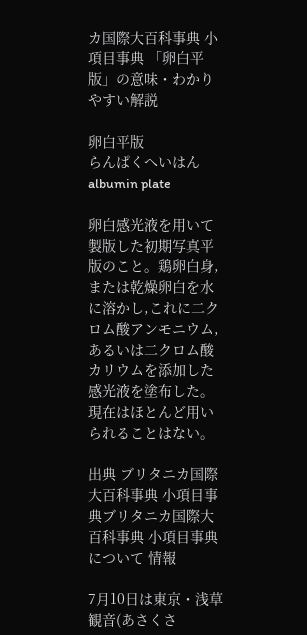カ国際大百科事典 小項目事典 「卵白平版」の意味・わかりやすい解説

卵白平版
らんぱくへいはん
albumin plate

卵白感光液を用いて製版した初期写真平版のこと。鶏卵白身,または乾燥卵白を水に溶かし,これに二クロム酸アンモニウム,あるいは二クロム酸カリウムを添加した感光液を塗布した。現在はほとんど用いられることはない。

出典 ブリタニカ国際大百科事典 小項目事典ブリタニカ国際大百科事典 小項目事典について 情報

7月10日は東京・浅草観音(あさくさ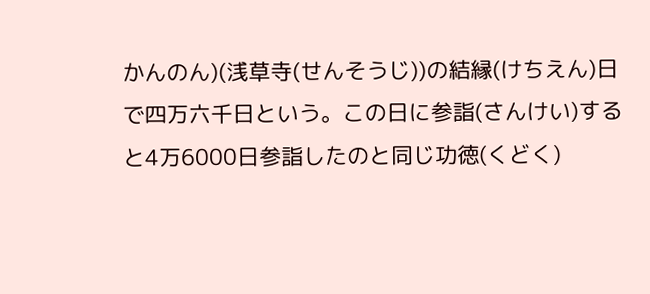かんのん)(浅草寺(せんそうじ))の結縁(けちえん)日で四万六千日という。この日に参詣(さんけい)すると4万6000日参詣したのと同じ功徳(くどく)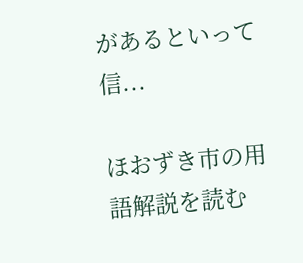があるといって信...

ほおずき市の用語解説を読む